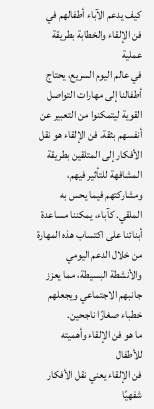كيف يدعم الآباء أطفالهم في فن الإلقاء والخطابة بطريقة عملية
في عالم اليوم السريع، يحتاج أطفالنا إلى مهارات التواصل القوية ليتمكنوا من التعبير عن أنفسهم بثقة. فن الإلقاء هو نقل الأفكار إلى المتلقين بطريقة المشافهة للتأثير فيهم، ومشاركتهم فيما يحس به الملقي. كآباء، يمكننا مساعدة أبنائنا على اكتساب هذه المهارة من خلال الدعم اليومي والأنشطة البسيطة، مما يعزز جانبهم الاجتماعي ويجعلهم خطباء صغارًا ناجحين.
ما هو فن الإلقاء وأهميته للأطفال
فن الإلقاء يعني نقل الأفكار شفهيًا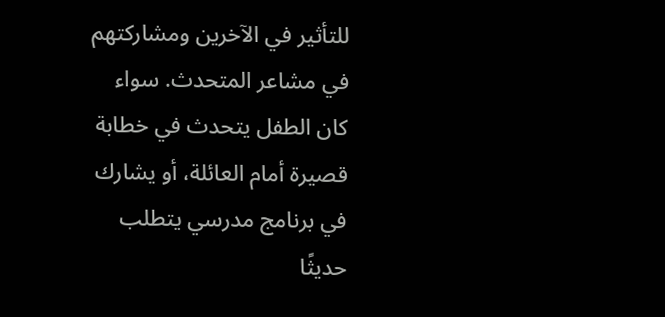للتأثير في الآخرين ومشاركتهم في مشاعر المتحدث. سواء كان الطفل يتحدث في خطابة قصيرة أمام العائلة، أو يشارك في برنامج مدرسي يتطلب حديثًا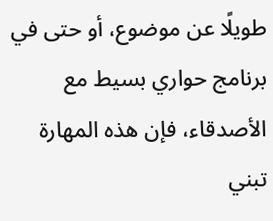طويلًا عن موضوع، أو حتى في برنامج حواري بسيط مع الأصدقاء، فإن هذه المهارة تبني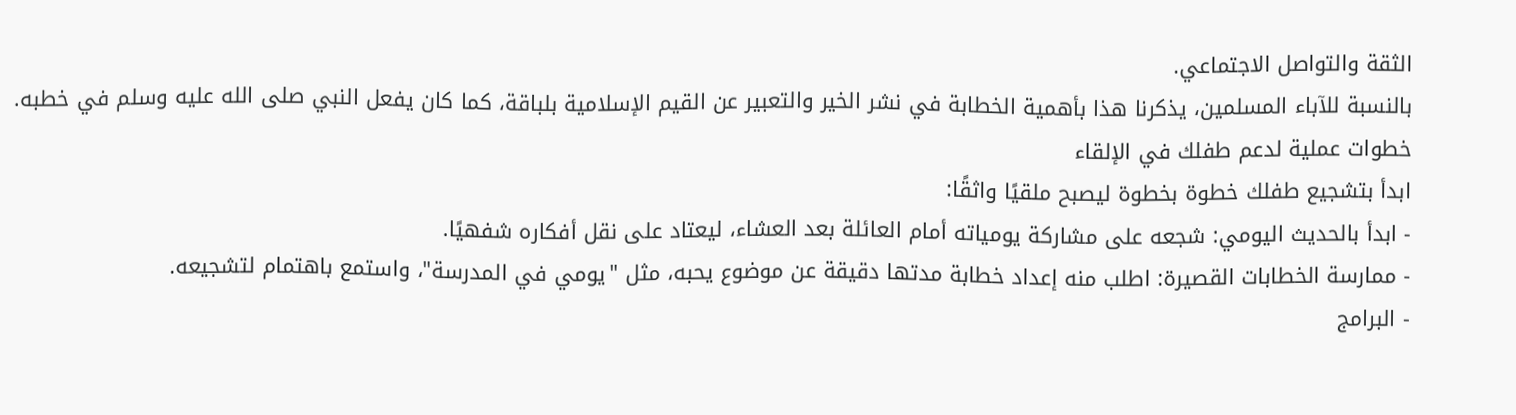الثقة والتواصل الاجتماعي.
بالنسبة للآباء المسلمين، يذكرنا هذا بأهمية الخطابة في نشر الخير والتعبير عن القيم الإسلامية بلباقة، كما كان يفعل النبي صلى الله عليه وسلم في خطبه.
خطوات عملية لدعم طفلك في الإلقاء
ابدأ بتشجيع طفلك خطوة بخطوة ليصبح ملقيًا واثقًا:
- ابدأ بالحديث اليومي: شجعه على مشاركة يومياته أمام العائلة بعد العشاء، ليعتاد على نقل أفكاره شفهيًا.
- ممارسة الخطابات القصيرة: اطلب منه إعداد خطابة مدتها دقيقة عن موضوع يحبه، مثل "يومي في المدرسة"، واستمع باهتمام لتشجيعه.
- البرامج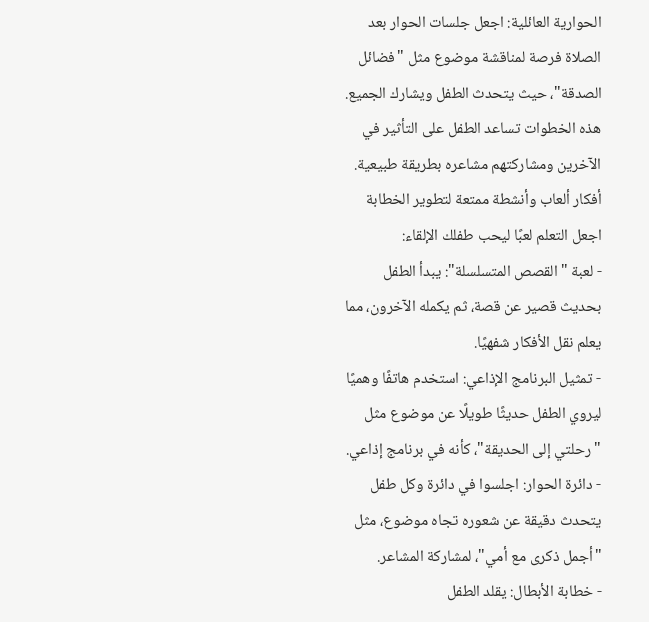الحوارية العائلية: اجعل جلسات الحوار بعد الصلاة فرصة لمناقشة موضوع مثل "فضائل الصدقة"، حيث يتحدث الطفل ويشارك الجميع.
هذه الخطوات تساعد الطفل على التأثير في الآخرين ومشاركتهم مشاعره بطريقة طبيعية.
أفكار ألعاب وأنشطة ممتعة لتطوير الخطابة
اجعل التعلم لعبًا ليحب طفلك الإلقاء:
- لعبة "القصص المتسلسلة": يبدأ الطفل بحديث قصير عن قصة، ثم يكمله الآخرون، مما يعلم نقل الأفكار شفهيًا.
- تمثيل البرنامج الإذاعي: استخدم هاتفًا وهميًا ليروي الطفل حديثًا طويلًا عن موضوع مثل "رحلتي إلى الحديقة"، كأنه في برنامج إذاعي.
- دائرة الحوار: اجلسوا في دائرة وكل طفل يتحدث دقيقة عن شعوره تجاه موضوع، مثل "أجمل ذكرى مع أمي"، لمشاركة المشاعر.
- خطابة الأبطال: يقلد الطفل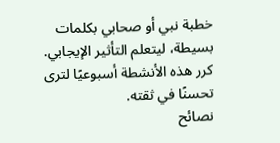خطبة نبي أو صحابي بكلمات بسيطة، ليتعلم التأثير الإيجابي.
كرر هذه الأنشطة أسبوعيًا لترى تحسنًا في ثقته.
نصائح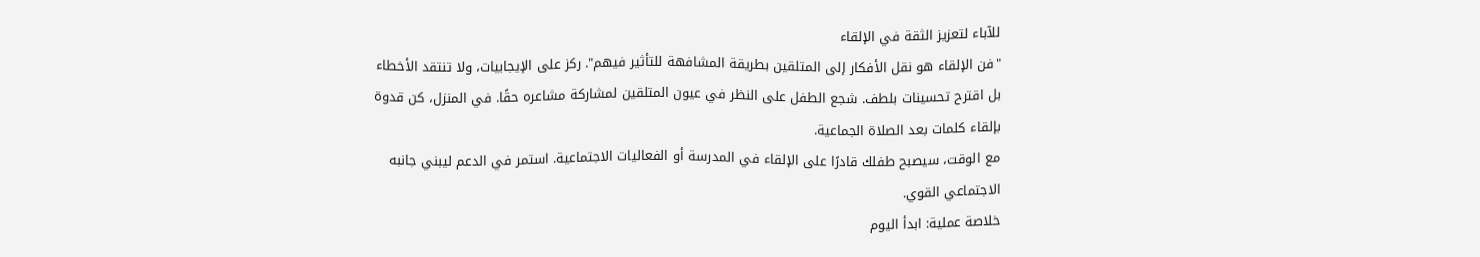للآباء لتعزيز الثقة في الإلقاء
"فن الإلقاء هو نقل الأفكار إلى المتلقين بطريقة المشافهة للتأثير فيهم". ركز على الإيجابيات، ولا تنتقد الأخطاء بل اقترح تحسينات بلطف. شجع الطفل على النظر في عيون المتلقين لمشاركة مشاعره حقًا. في المنزل، كن قدوة بإلقاء كلمات بعد الصلاة الجماعية.
مع الوقت، سيصبح طفلك قادرًا على الإلقاء في المدرسة أو الفعاليات الاجتماعية. استمر في الدعم ليبني جانبه الاجتماعي القوي.
خلاصة عملية: ابدأ اليوم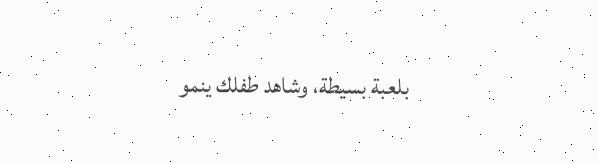بلعبة بسيطة، وشاهد طفلك ينمو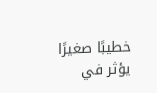خطيبًا صغيرًا يؤثر في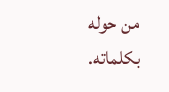من حوله بكلماته.